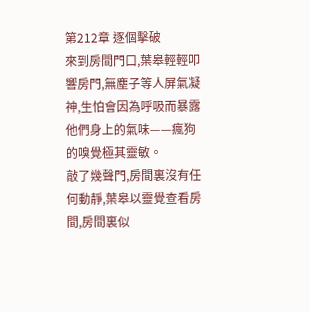第212章 逐個擊破
來到房間門口,葉皋輕輕叩響房門,無塵子等人屏氣凝神,生怕會因為呼吸而暴露他們身上的氣味——瘋狗的嗅覺極其靈敏。
敲了幾聲門,房間裏沒有任何動靜,葉皋以靈覺查看房間,房間裏似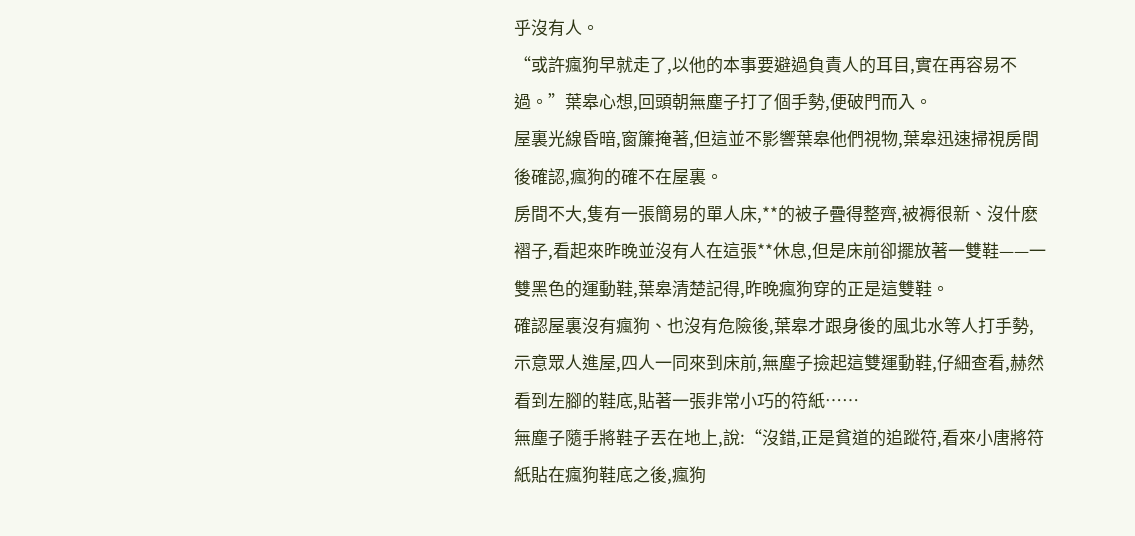乎沒有人。
“或許瘋狗早就走了,以他的本事要避過負責人的耳目,實在再容易不過。”葉皋心想,回頭朝無塵子打了個手勢,便破門而入。
屋裏光線昏暗,窗簾掩著,但這並不影響葉皋他們視物,葉皋迅速掃視房間後確認,瘋狗的確不在屋裏。
房間不大,隻有一張簡易的單人床,**的被子疊得整齊,被褥很新、沒什麽褶子,看起來昨晚並沒有人在這張**休息,但是床前卻擺放著一雙鞋——一雙黑色的運動鞋,葉皋清楚記得,昨晚瘋狗穿的正是這雙鞋。
確認屋裏沒有瘋狗、也沒有危險後,葉皋才跟身後的風北水等人打手勢,示意眾人進屋,四人一同來到床前,無塵子撿起這雙運動鞋,仔細查看,赫然看到左腳的鞋底,貼著一張非常小巧的符紙……
無塵子隨手將鞋子丟在地上,說:“沒錯,正是貧道的追蹤符,看來小唐將符紙貼在瘋狗鞋底之後,瘋狗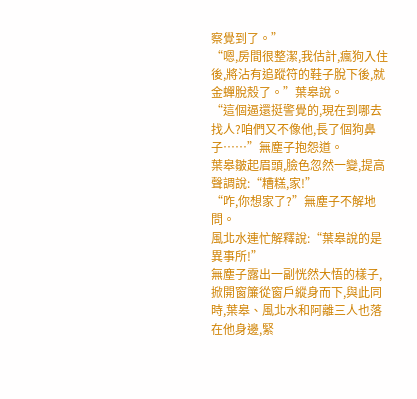察覺到了。”
“嗯,房間很整潔,我估計,瘋狗入住後,將沾有追蹤符的鞋子脫下後,就金蟬脫殼了。”葉皋說。
“這個逼還挺警覺的,現在到哪去找人?咱們又不像他,長了個狗鼻子……”無塵子抱怨道。
葉皋皺起眉頭,臉色忽然一變,提高聲調說:“糟糕,家!”
“咋,你想家了?”無塵子不解地問。
風北水連忙解釋說:“葉皋說的是異事所!”
無塵子露出一副恍然大悟的樣子,掀開窗簾從窗戶縱身而下,與此同時,葉皋、風北水和阿離三人也落在他身邊,緊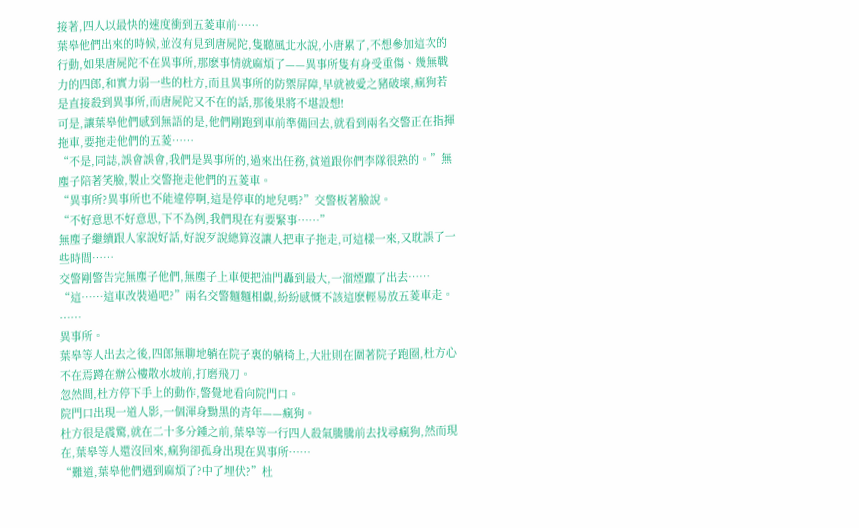接著,四人以最快的速度衝到五菱車前……
葉皋他們出來的時候,並沒有見到唐屍陀,隻聽風北水說,小唐累了,不想參加這次的行動,如果唐屍陀不在異事所,那麽事情就麻煩了——異事所隻有身受重傷、幾無戰力的四郎,和實力弱一些的杜方,而且異事所的防禦屏障,早就被愛之豬破壞,瘋狗若是直接殺到異事所,而唐屍陀又不在的話,那後果將不堪設想!
可是,讓葉皋他們感到無語的是,他們剛跑到車前準備回去,就看到兩名交警正在指揮拖車,要拖走他們的五菱……
“不是,同誌,誤會誤會,我們是異事所的,過來出任務,貧道跟你們李隊很熟的。”無塵子陪著笑臉,製止交警拖走他們的五菱車。
“異事所?異事所也不能違停啊,這是停車的地兒嗎?”交警板著臉說。
“不好意思不好意思,下不為例,我們現在有要緊事……”
無塵子繼續跟人家說好話,好說歹說總算沒讓人把車子拖走,可這樣一來,又耽誤了一些時間……
交警剛警告完無塵子他們,無塵子上車便把油門轟到最大,一溜煙躥了出去……
“這……這車改裝過吧?”兩名交警麵麵相覷,紛紛感慨不該這麽輕易放五菱車走。
……
異事所。
葉皋等人出去之後,四郎無聊地躺在院子裏的躺椅上,大壯則在圍著院子跑圈,杜方心不在焉蹲在辦公樓散水坡前,打磨飛刀。
忽然間,杜方停下手上的動作,警覺地看向院門口。
院門口出現一道人影,一個渾身黝黑的青年——瘋狗。
杜方很是震驚,就在二十多分鍾之前,葉皋等一行四人殺氣騰騰前去找尋瘋狗,然而現在,葉皋等人還沒回來,瘋狗卻孤身出現在異事所……
“難道,葉皋他們遇到麻煩了?中了埋伏?”杜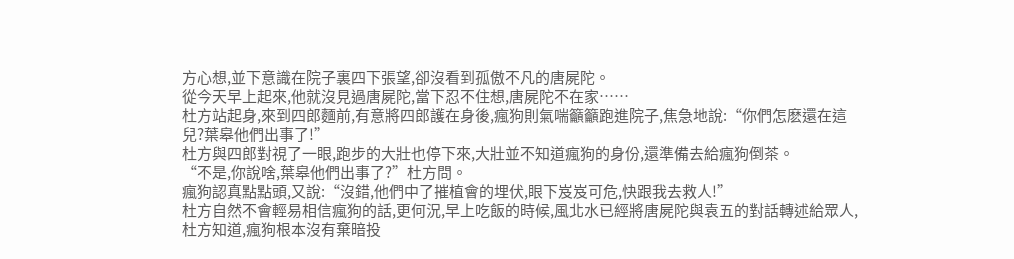方心想,並下意識在院子裏四下張望,卻沒看到孤傲不凡的唐屍陀。
從今天早上起來,他就沒見過唐屍陀,當下忍不住想,唐屍陀不在家……
杜方站起身,來到四郎麵前,有意將四郎護在身後,瘋狗則氣喘籲籲跑進院子,焦急地說:“你們怎麽還在這兒?葉皋他們出事了!”
杜方與四郎對視了一眼,跑步的大壯也停下來,大壯並不知道瘋狗的身份,還準備去給瘋狗倒茶。
“不是,你說啥,葉皋他們出事了?”杜方問。
瘋狗認真點點頭,又說:“沒錯,他們中了摧植會的埋伏,眼下岌岌可危,快跟我去救人!”
杜方自然不會輕易相信瘋狗的話,更何況,早上吃飯的時候,風北水已經將唐屍陀與袁五的對話轉述給眾人,杜方知道,瘋狗根本沒有棄暗投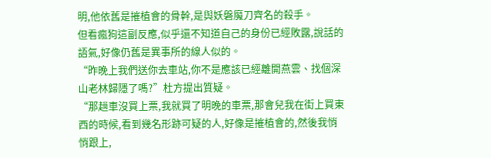明,他依舊是摧植會的骨幹,是與妖磐魔刀齊名的殺手。
但看瘋狗這副反應,似乎還不知道自己的身份已經敗露,說話的語氣,好像仍舊是異事所的線人似的。
“昨晚上我們送你去車站,你不是應該已經離開燕雲、找個深山老林歸隱了嗎?”杜方提出質疑。
“那趟車沒買上票,我就買了明晚的車票,那會兒我在街上買東西的時候,看到幾名形跡可疑的人,好像是摧植會的,然後我悄悄跟上,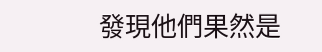發現他們果然是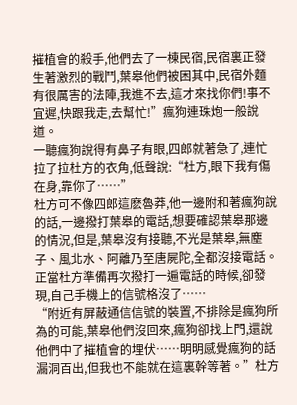摧植會的殺手,他們去了一棟民宿,民宿裏正發生著激烈的戰鬥,葉皋他們被困其中,民宿外麵有很厲害的法陣,我進不去,這才來找你們!事不宜遲,快跟我走,去幫忙!”瘋狗連珠炮一般說道。
一聽瘋狗說得有鼻子有眼,四郎就著急了,連忙拉了拉杜方的衣角,低聲說:“杜方,眼下我有傷在身,靠你了……”
杜方可不像四郎這麽魯莽,他一邊附和著瘋狗說的話,一邊撥打葉皋的電話,想要確認葉皋那邊的情況,但是,葉皋沒有接聽,不光是葉皋,無塵子、風北水、阿離乃至唐屍陀,全都沒接電話。
正當杜方準備再次撥打一遍電話的時候,卻發現,自己手機上的信號格沒了……
“附近有屏蔽通信信號的裝置,不排除是瘋狗所為的可能,葉皋他們沒回來,瘋狗卻找上門,還說他們中了摧植會的埋伏……明明感覺瘋狗的話漏洞百出,但我也不能就在這裏幹等著。”杜方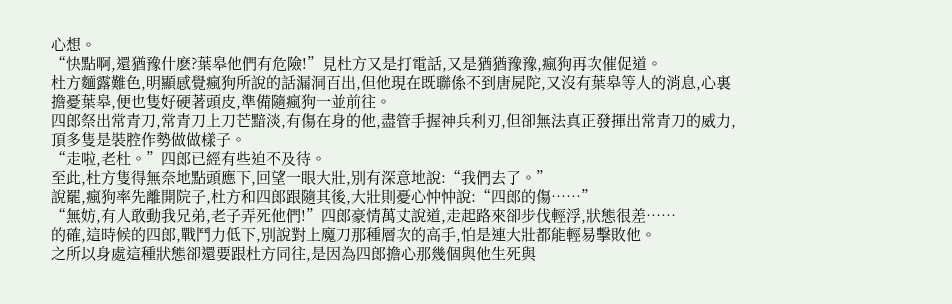心想。
“快點啊,還猶豫什麽?葉皋他們有危險!”見杜方又是打電話,又是猶猶豫豫,瘋狗再次催促道。
杜方麵露難色,明顯感覺瘋狗所說的話漏洞百出,但他現在既聯係不到唐屍陀,又沒有葉皋等人的消息,心裏擔憂葉皋,便也隻好硬著頭皮,準備隨瘋狗一並前往。
四郎祭出常青刀,常青刀上刀芒黯淡,有傷在身的他,盡管手握神兵利刃,但卻無法真正發揮出常青刀的威力,頂多隻是裝腔作勢做做樣子。
“走啦,老杜。”四郎已經有些迫不及待。
至此,杜方隻得無奈地點頭應下,回望一眼大壯,別有深意地說:“我們去了。”
說罷,瘋狗率先離開院子,杜方和四郎跟隨其後,大壯則憂心忡忡說:“四郎的傷……”
“無妨,有人敢動我兄弟,老子弄死他們!”四郎豪情萬丈說道,走起路來卻步伐輕浮,狀態很差……
的確,這時候的四郎,戰鬥力低下,別說對上魔刀那種層次的高手,怕是連大壯都能輕易擊敗他。
之所以身處這種狀態卻還要跟杜方同往,是因為四郎擔心那幾個與他生死與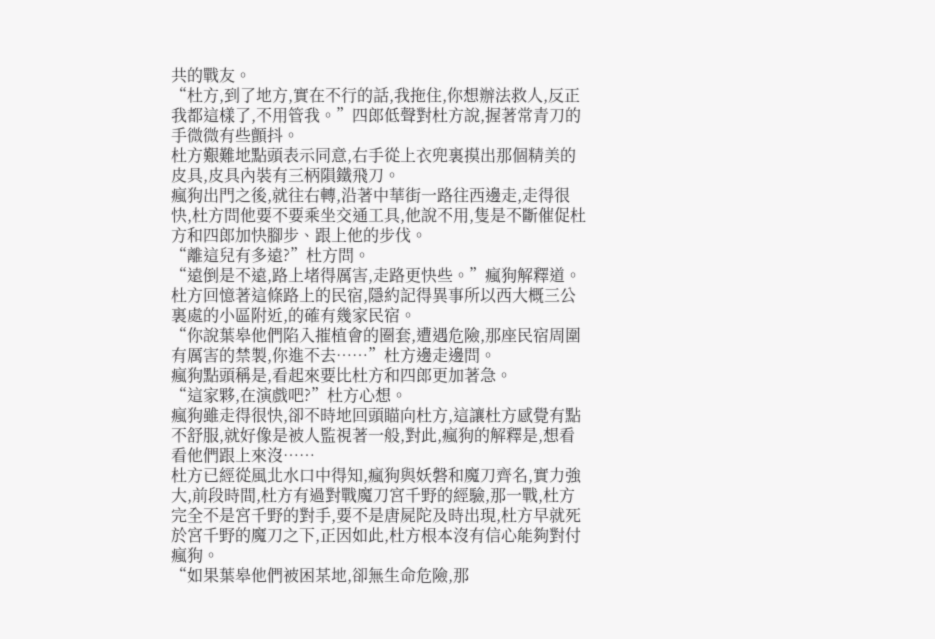共的戰友。
“杜方,到了地方,實在不行的話,我拖住,你想辦法救人,反正我都這樣了,不用管我。”四郎低聲對杜方說,握著常青刀的手微微有些顫抖。
杜方艱難地點頭表示同意,右手從上衣兜裏摸出那個精美的皮具,皮具內裝有三柄隕鐵飛刀。
瘋狗出門之後,就往右轉,沿著中華街一路往西邊走,走得很快,杜方問他要不要乘坐交通工具,他說不用,隻是不斷催促杜方和四郎加快腳步、跟上他的步伐。
“離這兒有多遠?”杜方問。
“遠倒是不遠,路上堵得厲害,走路更快些。”瘋狗解釋道。
杜方回憶著這條路上的民宿,隱約記得異事所以西大概三公裏處的小區附近,的確有幾家民宿。
“你說葉皋他們陷入摧植會的圈套,遭遇危險,那座民宿周圍有厲害的禁製,你進不去……”杜方邊走邊問。
瘋狗點頭稱是,看起來要比杜方和四郎更加著急。
“這家夥,在演戲吧?”杜方心想。
瘋狗雖走得很快,卻不時地回頭瞄向杜方,這讓杜方感覺有點不舒服,就好像是被人監視著一般,對此,瘋狗的解釋是,想看看他們跟上來沒……
杜方已經從風北水口中得知,瘋狗與妖磐和魔刀齊名,實力強大,前段時間,杜方有過對戰魔刀宮千野的經驗,那一戰,杜方完全不是宮千野的對手,要不是唐屍陀及時出現,杜方早就死於宮千野的魔刀之下,正因如此,杜方根本沒有信心能夠對付瘋狗。
“如果葉皋他們被困某地,卻無生命危險,那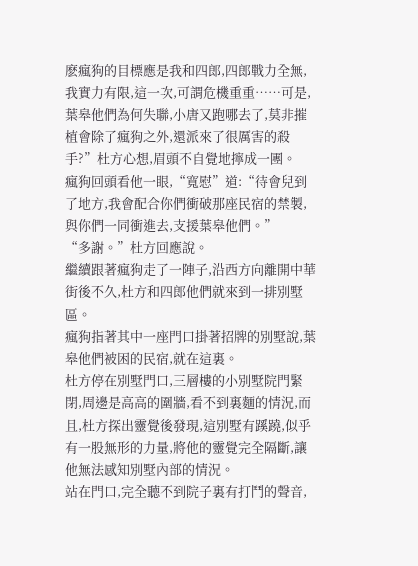麽瘋狗的目標應是我和四郎,四郎戰力全無,我實力有限,這一次,可謂危機重重……可是,葉皋他們為何失聯,小唐又跑哪去了,莫非摧植會除了瘋狗之外,還派來了很厲害的殺手?”杜方心想,眉頭不自覺地擰成一團。
瘋狗回頭看他一眼,“寬慰”道:“待會兒到了地方,我會配合你們衝破那座民宿的禁製,與你們一同衝進去,支援葉皋他們。”
“多謝。”杜方回應說。
繼續跟著瘋狗走了一陣子,沿西方向離開中華街後不久,杜方和四郎他們就來到一排別墅區。
瘋狗指著其中一座門口掛著招牌的別墅說,葉皋他們被困的民宿,就在這裏。
杜方停在別墅門口,三層樓的小別墅院門緊閉,周邊是高高的圍牆,看不到裏麵的情況,而且,杜方探出靈覺後發現,這別墅有蹊蹺,似乎有一股無形的力量,將他的靈覺完全隔斷,讓他無法感知別墅內部的情況。
站在門口,完全聽不到院子裏有打鬥的聲音,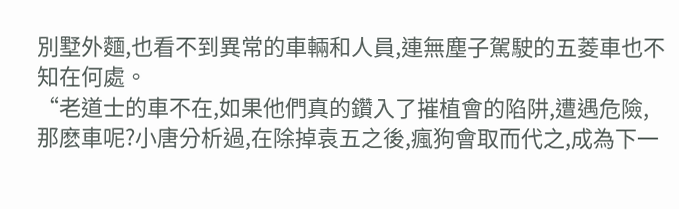別墅外麵,也看不到異常的車輛和人員,連無塵子駕駛的五菱車也不知在何處。
“老道士的車不在,如果他們真的鑽入了摧植會的陷阱,遭遇危險,那麽車呢?小唐分析過,在除掉袁五之後,瘋狗會取而代之,成為下一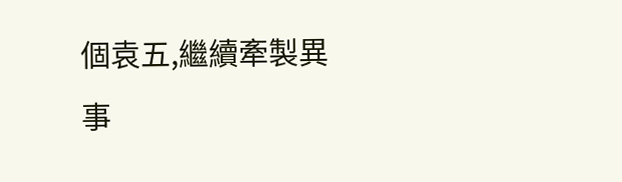個袁五,繼續牽製異事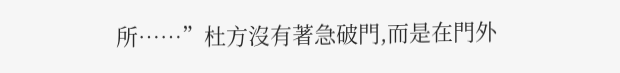所……”杜方沒有著急破門,而是在門外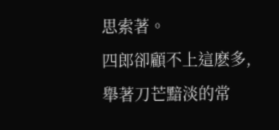思索著。
四郎卻顧不上這麽多,舉著刀芒黯淡的常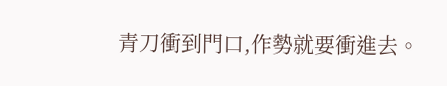青刀衝到門口,作勢就要衝進去。